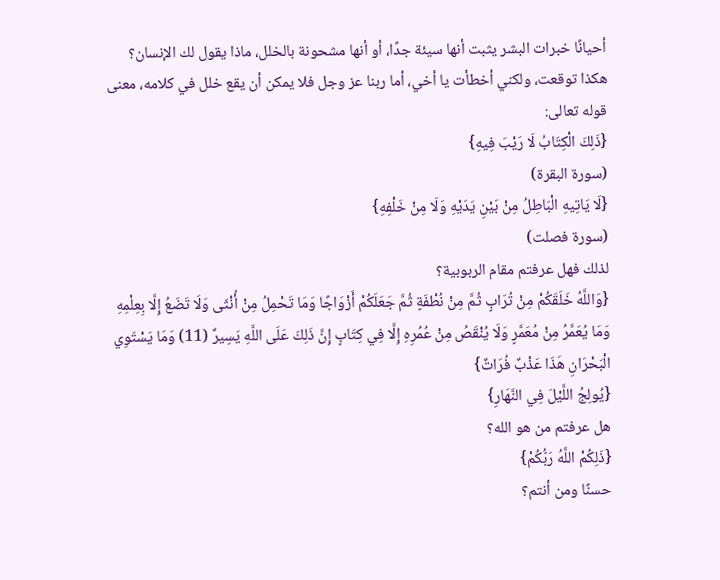أحيانًا خبرات البشر يثبت أنها سيئة جدًا، أو أنها مشحونة بالخلل، ماذا يقول لك الإنسان؟ هكذا توقعت، ولكني أخطأت يا أخي، أما ربنا عز وجل فلا يمكن أن يقع خلل في كلامه، معنى قوله تعالى:
{ذَلِكَ الْكِتَابُ لَا رَيْبَ فِيهِ}
(سورة البقرة)
{لَا يَاتِيهِ الْبَاطِلُ مِنْ بَيْنِ يَدَيْهِ وَلَا مِنْ خَلْفِهِ}
(سورة فصلت)
لذلك فهل عرفتم مقام الربوبية؟
{وَاللَّهُ خَلَقَكُمْ مِنْ تُرَابٍ ثُمَّ مِنْ نُطْفَةٍ ثُمَّ جَعَلَكُمْ أَزْوَاجًا وَمَا تَحْمِلُ مِنْ أُنْثَى وَلَا تَضَعُ إِلَّا بِعِلْمِهِ وَمَا يُعَمَّرُ مِنْ مُعَمَّرٍ وَلَا يُنْقَصُ مِنْ عُمُرِهِ إِلَّا فِي كِتَابٍ إِنَّ ذَلِكَ عَلَى اللَّهِ يَسِيرٌ (11) وَمَا يَسْتَوِي الْبَحْرَانِ هَذَا عَذْبٌ فُرَاتٌ}
{يُولِجُ اللَّيْلَ فِي النَّهَارِ}
هل عرفتم من هو الله؟
{ذَلِكُمْ اللَّهُ رَبُّكُمْ}
حسنًا ومن أنتم؟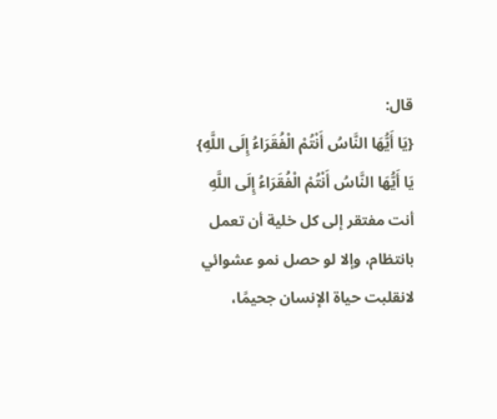قال:
{يَا أَيُّهَا النَّاسُ أَنْتُمْ الْفُقَرَاءُ إِلَى اللَّهِ}
يَا أَيُّهَا النَّاسُ أَنْتُمْ الْفُقَرَاءُ إِلَى اللَّهِ
أنت مفتقر إلى كل خلية أن تعمل بانتظام، وإلا لو حصل نمو عشوائي لانقلبت حياة الإنسان جحيمًا،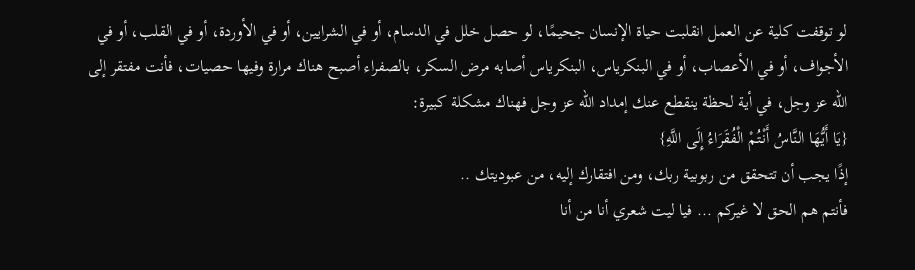لو توقفت كلية عن العمل انقلبت حياة الإنسان جحيمًا، لو حصل خلل في الدسام، أو في الشرايين، أو في الأوردة، أو في القلب، أو في الأجواف، أو في الأعصاب، أو في البنكرياس، البنكرياس أصابه مرض السكر، بالصفراء أصبح هناك مرارة وفيها حصيات، فأنت مفتقر إلى الله عز وجل، في أية لحظة ينقطع عنك إمداد الله عز وجل فهناك مشكلة كبيرة:
{يَا أَيُّهَا النَّاسُ أَنْتُمْ الْفُقَرَاءُ إِلَى اللَّهِ}
إذًا يجب أن تتحقق من ربوبية ربك، ومن افتقارك إليه، من عبوديتك ..
فأنتم هم الحق لا غيركم ... فيا ليت شعري أنا من أنا